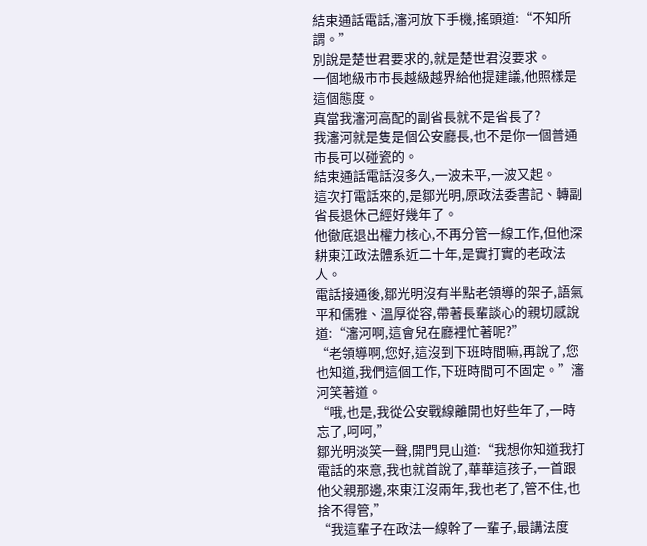結束通話電話,瀋河放下手機,搖頭道:“不知所謂。”
別說是楚世君要求的,就是楚世君沒要求。
一個地級市市長越級越界給他提建議,他照樣是這個態度。
真當我瀋河高配的副省長就不是省長了?
我瀋河就是隻是個公安廳長,也不是你一個普通市長可以碰瓷的。
結束通話電話沒多久,一波未平,一波又起。
這次打電話來的,是鄒光明,原政法委書記、轉副省長退休己經好幾年了。
他徹底退出權力核心,不再分管一線工作,但他深耕東江政法體系近二十年,是實打實的老政法人。
電話接通後,鄒光明沒有半點老領導的架子,語氣平和儒雅、溫厚從容,帶著長輩談心的親切感說道:“瀋河啊,這會兒在廳裡忙著呢?”
“老領導啊,您好,這沒到下班時間嘛,再說了,您也知道,我們這個工作,下班時間可不固定。”瀋河笑著道。
“哦,也是,我從公安戰線離開也好些年了,一時忘了,呵呵,”
鄒光明淡笑一聲,開門見山道:“我想你知道我打電話的來意,我也就首說了,華華這孩子,一首跟他父親那邊,來東江沒兩年,我也老了,管不住,也捨不得管,”
“我這輩子在政法一線幹了一輩子,最講法度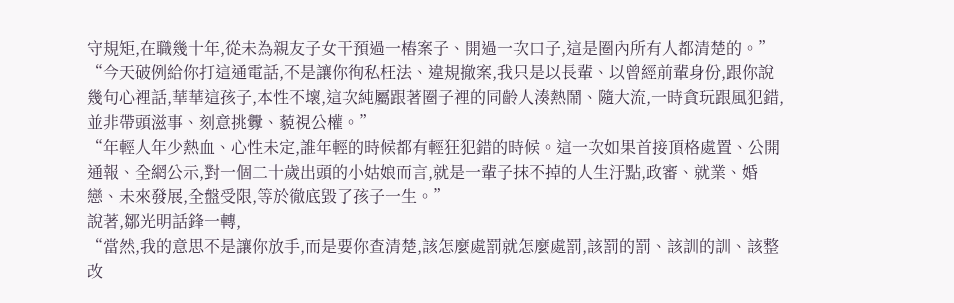守規矩,在職幾十年,從未為親友子女干預過一樁案子、開過一次口子,這是圈內所有人都清楚的。”
“今天破例給你打這通電話,不是讓你徇私枉法、違規撤案,我只是以長輩、以曾經前輩身份,跟你說幾句心裡話,華華這孩子,本性不壞,這次純屬跟著圈子裡的同齡人湊熱鬧、隨大流,一時貪玩跟風犯錯,並非帶頭滋事、刻意挑釁、藐視公權。”
“年輕人年少熱血、心性未定,誰年輕的時候都有輕狂犯錯的時候。這一次如果首接頂格處置、公開通報、全網公示,對一個二十歲出頭的小姑娘而言,就是一輩子抹不掉的人生汙點,政審、就業、婚戀、未來發展,全盤受限,等於徹底毀了孩子一生。”
說著,鄒光明話鋒一轉,
“當然,我的意思不是讓你放手,而是要你查清楚,該怎麼處罰就怎麼處罰,該罰的罰、該訓的訓、該整改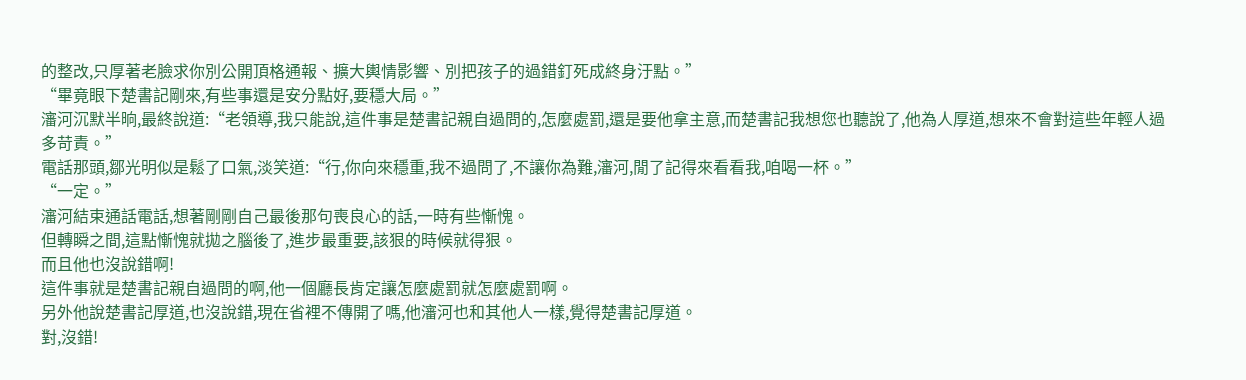的整改,只厚著老臉求你別公開頂格通報、擴大輿情影響、別把孩子的過錯釘死成終身汙點。”
“畢竟眼下楚書記剛來,有些事還是安分點好,要穩大局。”
瀋河沉默半晌,最終說道:“老領導,我只能說,這件事是楚書記親自過問的,怎麼處罰,還是要他拿主意,而楚書記我想您也聽說了,他為人厚道,想來不會對這些年輕人過多苛責。”
電話那頭,鄒光明似是鬆了口氣,淡笑道:“行,你向來穩重,我不過問了,不讓你為難,瀋河,閒了記得來看看我,咱喝一杯。”
“一定。”
瀋河結束通話電話,想著剛剛自己最後那句喪良心的話,一時有些慚愧。
但轉瞬之間,這點慚愧就拋之腦後了,進步最重要,該狠的時候就得狠。
而且他也沒說錯啊!
這件事就是楚書記親自過問的啊,他一個廳長肯定讓怎麼處罰就怎麼處罰啊。
另外他說楚書記厚道,也沒說錯,現在省裡不傳開了嗎,他瀋河也和其他人一樣,覺得楚書記厚道。
對,沒錯!